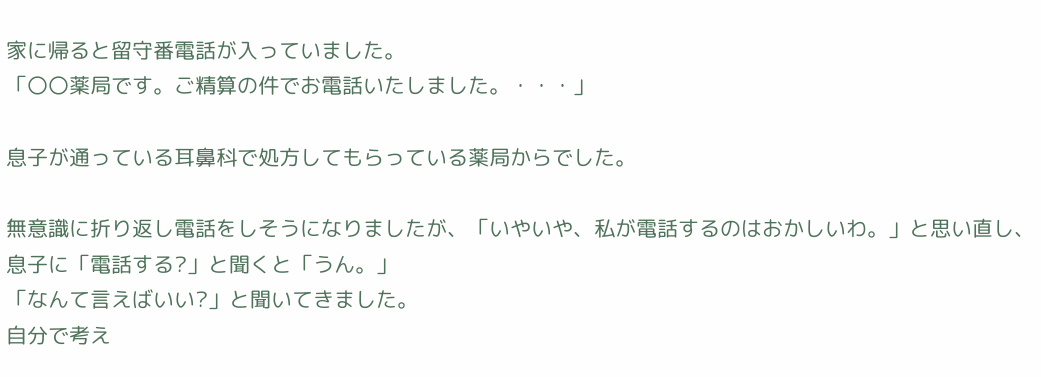家に帰ると留守番電話が入っていました。
「〇〇薬局です。ご精算の件でお電話いたしました。・・・」

息子が通っている耳鼻科で処方してもらっている薬局からでした。

無意識に折り返し電話をしそうになりましたが、「いやいや、私が電話するのはおかしいわ。」と思い直し、息子に「電話する?」と聞くと「うん。」
「なんて言えばいい?」と聞いてきました。
自分で考え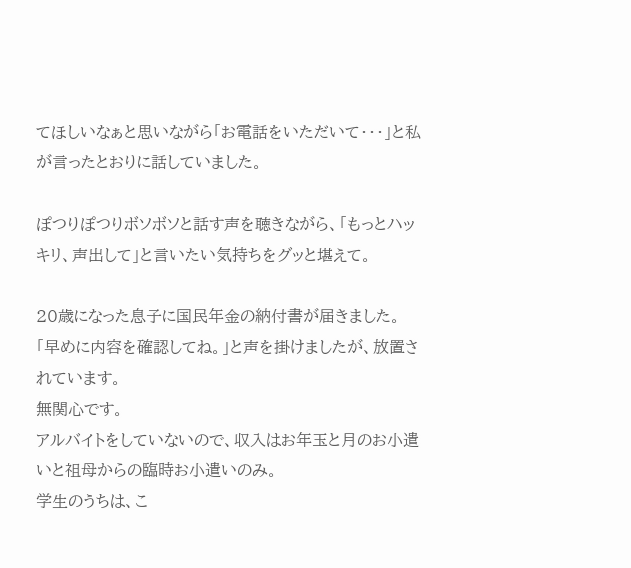てほしいなぁと思いながら「お電話をいただいて・・・」と私が言ったとおりに話していました。

ぽつりぽつりボソボソと話す声を聴きながら、「もっとハッキリ、声出して」と言いたい気持ちをグッと堪えて。

20歳になった息子に国民年金の納付書が届きました。
「早めに内容を確認してね。」と声を掛けましたが、放置されています。
無関心です。
アルバイトをしていないので、収入はお年玉と月のお小遣いと祖母からの臨時お小遣いのみ。
学生のうちは、こ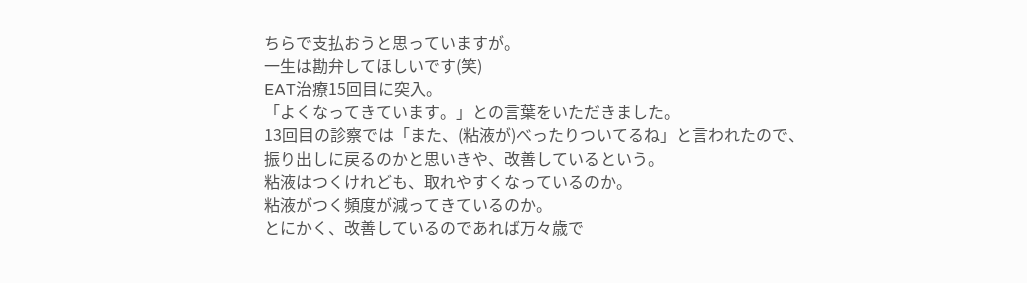ちらで支払おうと思っていますが。
一生は勘弁してほしいです(笑)
EAT治療15回目に突入。
「よくなってきています。」との言葉をいただきました。
13回目の診察では「また、(粘液が)べったりついてるね」と言われたので、
振り出しに戻るのかと思いきや、改善しているという。
粘液はつくけれども、取れやすくなっているのか。
粘液がつく頻度が減ってきているのか。
とにかく、改善しているのであれば万々歳で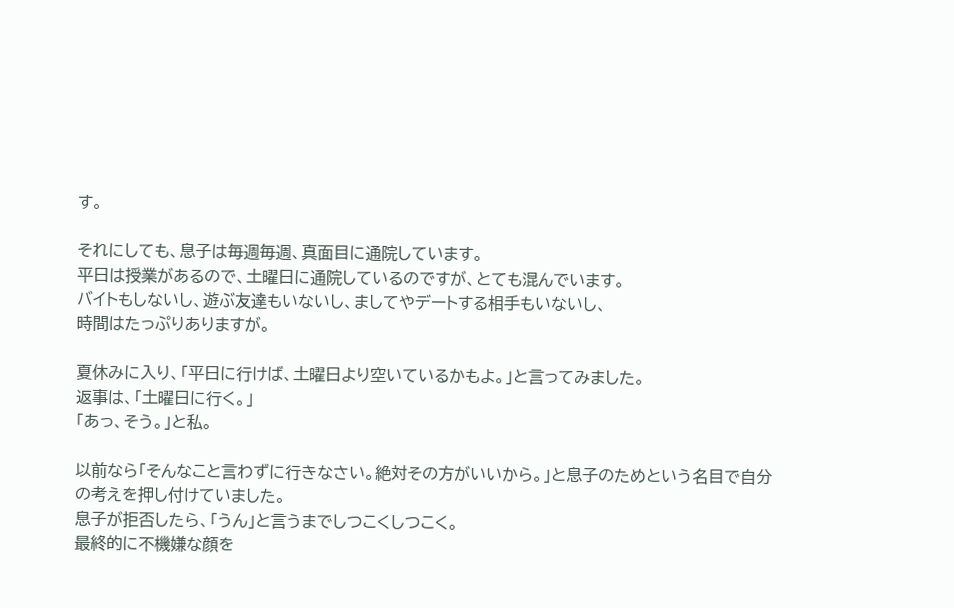す。

それにしても、息子は毎週毎週、真面目に通院しています。
平日は授業があるので、土曜日に通院しているのですが、とても混んでいます。
バイトもしないし、遊ぶ友達もいないし、ましてやデートする相手もいないし、
時間はたっぷりありますが。

夏休みに入り、「平日に行けば、土曜日より空いているかもよ。」と言ってみました。
返事は、「土曜日に行く。」
「あっ、そう。」と私。

以前なら「そんなこと言わずに行きなさい。絶対その方がいいから。」と息子のためという名目で自分の考えを押し付けていました。
息子が拒否したら、「うん」と言うまでしつこくしつこく。
最終的に不機嫌な顔を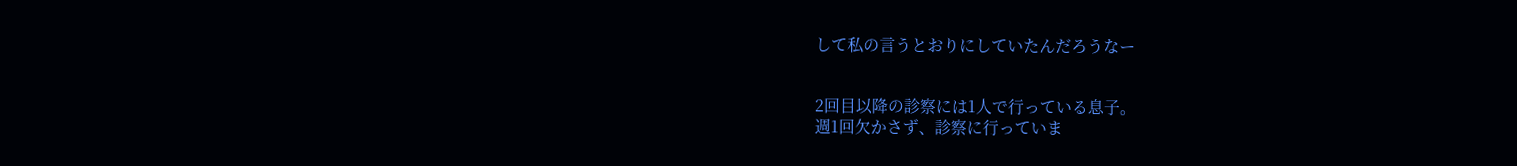して私の言うとおりにしていたんだろうなー


2回目以降の診察には1人で行っている息子。
週1回欠かさず、診察に行っていま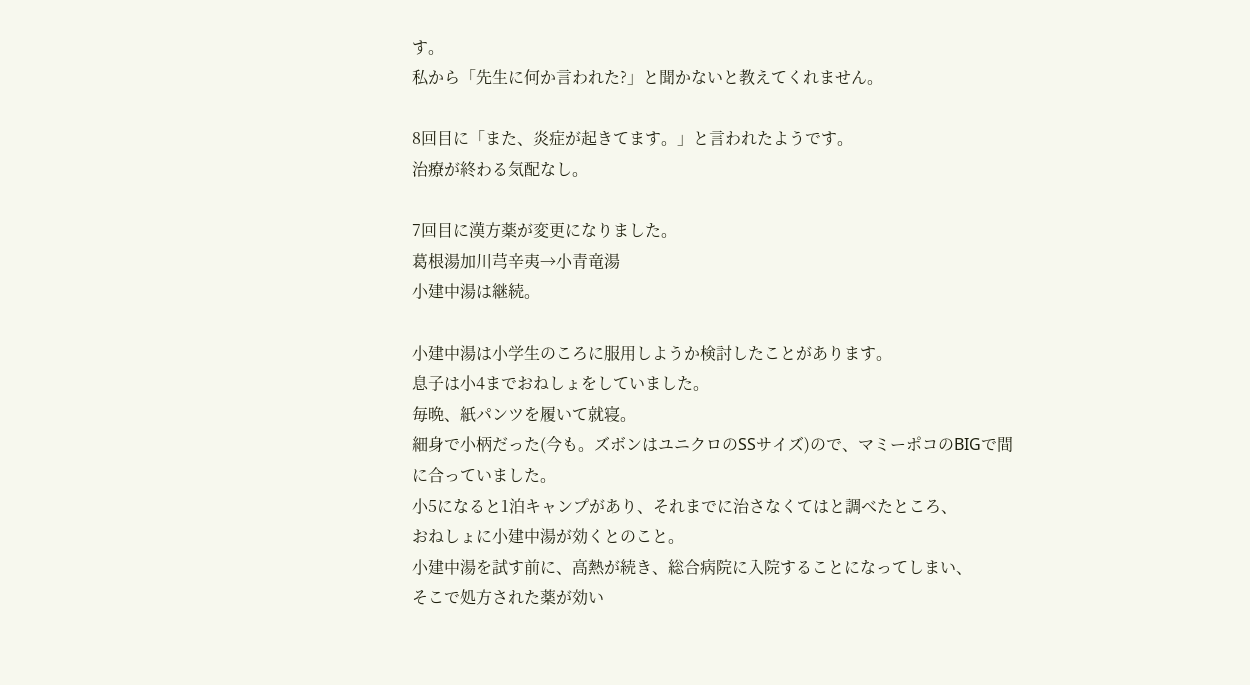す。
私から「先生に何か言われた?」と聞かないと教えてくれません。

8回目に「また、炎症が起きてます。」と言われたようです。
治療が終わる気配なし。

7回目に漢方薬が変更になりました。
葛根湯加川芎辛夷→小青竜湯
小建中湯は継続。

小建中湯は小学生のころに服用しようか検討したことがあります。
息子は小4までおねしょをしていました。
毎晩、紙パンツを履いて就寝。
細身で小柄だった(今も。ズボンはユニクロのSSサイズ)ので、マミーポコのBIGで間に合っていました。
小5になると1泊キャンプがあり、それまでに治さなくてはと調べたところ、
おねしょに小建中湯が効くとのこと。
小建中湯を試す前に、高熱が続き、総合病院に入院することになってしまい、
そこで処方された薬が効い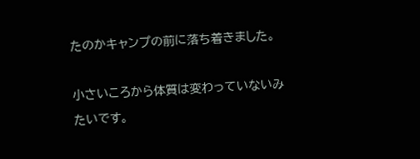たのかキャンプの前に落ち着きました。

小さいころから体質は変わっていないみたいです。